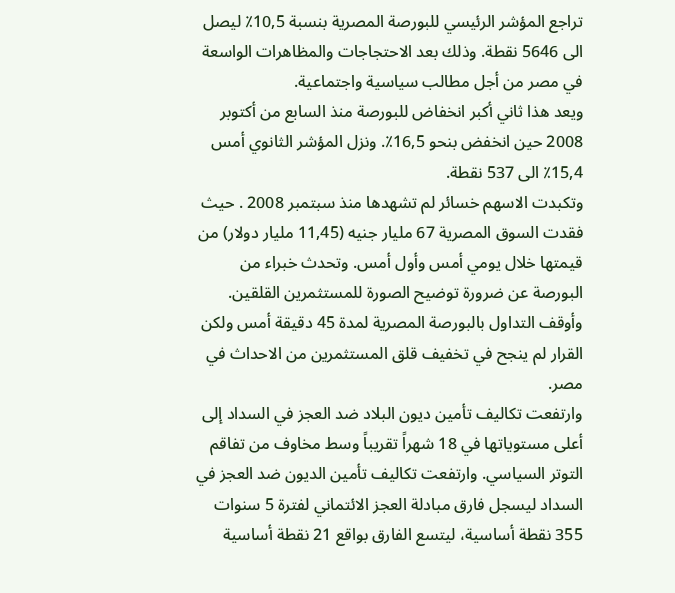تراجع المؤشر الرئيسي للبورصة المصرية بنسبة 10,5٪ ليصل الى 5646 نقطة. وذلك بعد الاحتجاجات والمظاهرات الواسعة في مصر من أجل مطالب سياسية واجتماعية.
ويعد هذا ثاني أكبر انخفاض للبورصة منذ السابع من أكتوبر 2008 حين انخفض بنحو 16,5٪. ونزل المؤشر الثانوي أمس 15,4٪ الى 537 نقطة.
وتكبدت الاسهم خسائر لم تشهدها منذ سبتمبر 2008 . حيث فقدت السوق المصرية 67 مليار جنيه (11,45 مليار دولار) من قيمتها خلال يومي أمس وأول أمس. وتحدث خبراء من البورصة عن ضرورة توضيح الصورة للمستثمرين القلقين.
وأوقف التداول بالبورصة المصرية لمدة 45 دقيقة أمس ولكن القرار لم ينجح في تخفيف قلق المستثمرين من الاحداث في مصر.
وارتفعت تكاليف تأمين ديون البلاد ضد العجز في السداد إلى أعلى مستوياتها في 18 شهراً تقريباً وسط مخاوف من تفاقم التوتر السياسي. وارتفعت تكاليف تأمين الديون ضد العجز في السداد ليسجل فارق مبادلة العجز الائتماني لفترة 5 سنوات 355 نقطة أساسية، ليتسع الفارق بواقع 21 نقطة أساسية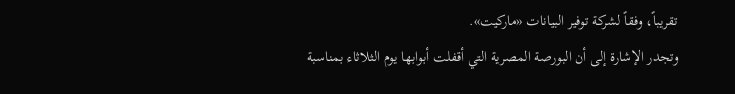تقريباً، وفقاً لشركة توفير البيانات «ماركيت».
وتجدر الإشارة إلى أن البورصة المصرية التي أقفلت أبوابها يوم الثلاثاء بمناسبة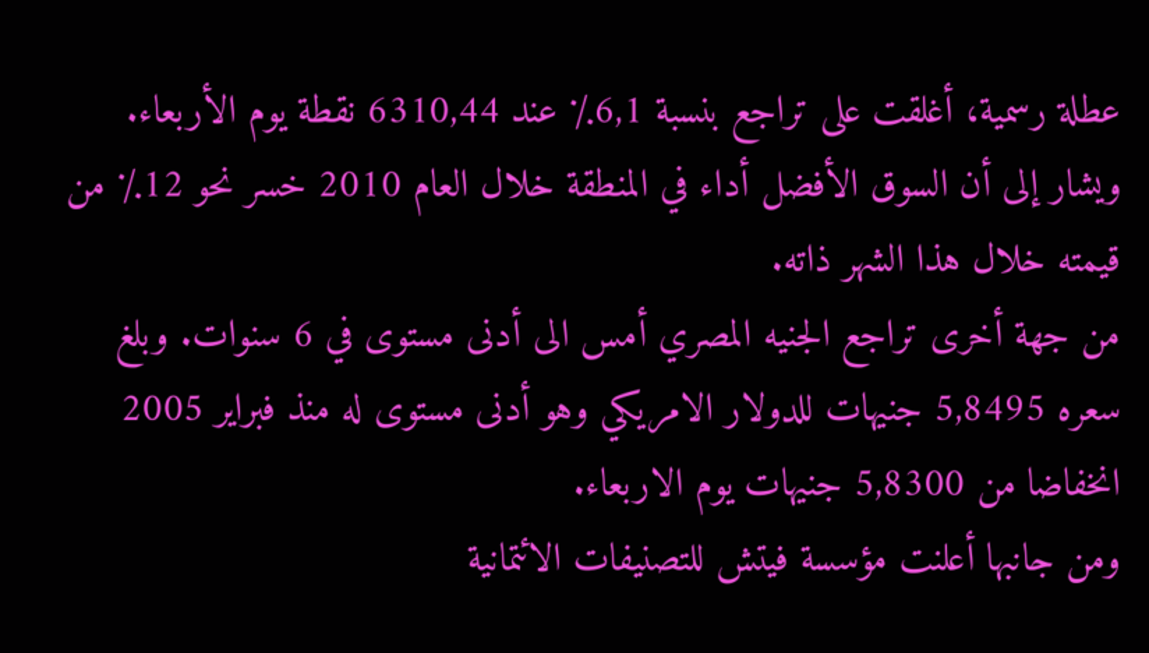عطلة رسمية، أغلقت على تراجع بنسبة 6,1٪ عند 6310,44 نقطة يوم الأربعاء.
ويشار إلى أن السوق الأفضل أداء في المنطقة خلال العام 2010 خسر نحو 12٪ من قيمته خلال هذا الشهر ذاته.
من جهة أخرى تراجع الجنيه المصري أمس الى أدنى مستوى في 6 سنوات. وبلغ سعره 5,8495 جنيهات للدولار الامريكي وهو أدنى مستوى له منذ فبراير 2005 انخفاضا من 5,8300 جنيهات يوم الاربعاء.
ومن جانبها أعلنت مؤسسة فيتش للتصنيفات الائتمانية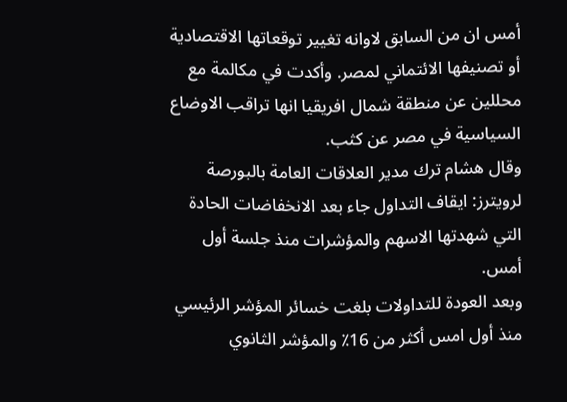أمس ان من السابق لاوانه تغيير توقعاتها الاقتصادية أو تصنيفها الائتماني لمصر. وأكدت في مكالمة مع محللين عن منطقة شمال افريقيا انها تراقب الاوضاع السياسية في مصر عن كثب.
وقال هشام ترك مدير العلاقات العامة بالبورصة لرويترز: ايقاف التداول جاء بعد الانخفاضات الحادة التي شهدتها الاسهم والمؤشرات منذ جلسة أول أمس.
وبعد العودة للتداولات بلغت خسائر المؤشر الرئيسي منذ أول امس أكثر من 16٪ والمؤشر الثانوي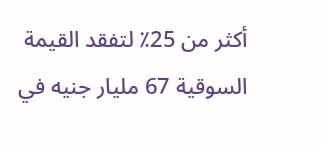أكثر من 25٪ لتفقد القيمة السوقية 67 مليار جنيه في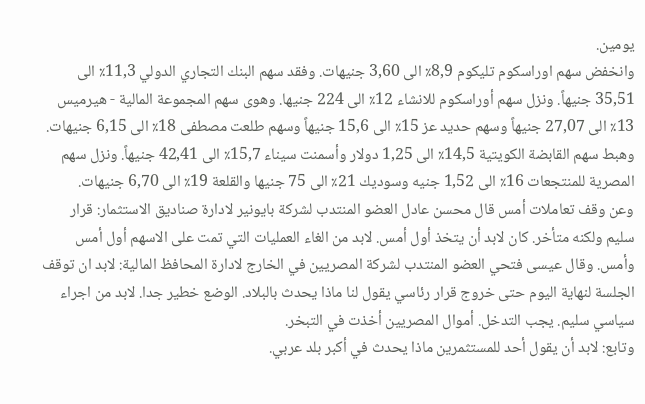يومين.
وانخفض سهم اوراسكوم تليكوم 8,9٪ الى 3,60 جنيهات. وفقد سهم البنك التجاري الدولي 11,3٪ الى 35,51 جنيهاً. ونزل سهم أوراسكوم للانشاء 12٪ الى 224 جنيها. وهوى سهم المجموعة المالية - هيرميس 13٪ الى 27,07 جنيهاً وسهم حديد عز 15٪ الى 15,6 جنيهاً وسهم طلعت مصطفى 18٪ الى 6,15 جنيهات. وهبط سهم القابضة الكويتية 14,5٪ الى 1,25 دولار وأسمنت سيناء 15,7٪ الى 42,41 جنيهاً. ونزل سهم المصرية للمنتجعات 16٪ الى 1,52 جنيه وسوديك 21٪ الى 75 جنيها والقلعة 19٪ الى 6,70 جنيهات.
وعن وقف تعاملات أمس قال محسن عادل العضو المنتدب لشركة بايونير لادارة صناديق الاستثمار: قرار سليم ولكنه متأخر. كان لابد أن يتخذ أول أمس. لابد من الغاء العمليات التي تمت على الاسهم أول أمس وأمس. وقال عيسى فتحي العضو المنتدب لشركة المصريين في الخارج لادارة المحافظ المالية: لابد ان توقف الجلسة لنهاية اليوم حتى خروج قرار رئاسي يقول لنا ماذا يحدث بالبلاد. الوضع خطير جدا. لابد من اجراء سياسي سليم. يجب التدخل. أموال المصريين أخذت في التبخر.
وتابع: لابد أن يقول أحد للمستثمرين ماذا يحدث في أكبر بلد عربي.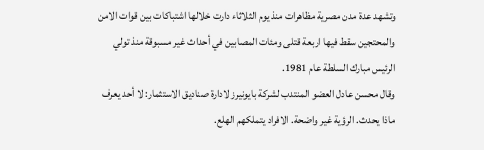وتشهد عدة مدن مصرية مظاهرات منذ يوم الثلاثاء دارت خلالها اشتباكات بين قوات الامن والمحتجين سقط فيها اربعة قتلى ومئات المصابين في أحداث غير مسبوقة منذ تولي الرئيس مبارك السلطة عام 1981.
وقال محسن عادل العضو المنتدب لشركة بايونيرز لادارة صناديق الاستثمار: لا أحد يعرف ماذا يحدث. الرؤية غير واضحة. الافراد يتملكهم الهلع.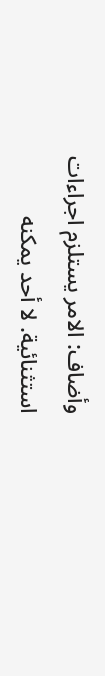وأضاف: الامر يستلزم اجراءات استثنائية. لا أحد يمكنه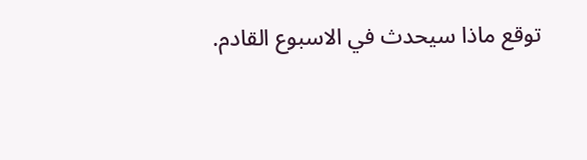توقع ماذا سيحدث في الاسبوع القادم.